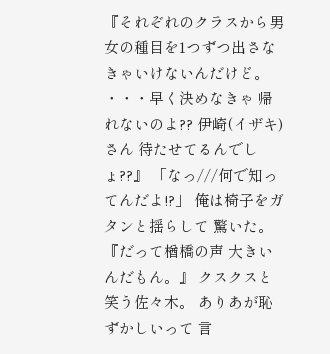『それぞれのクラスから男女の種目を1つずつ出さなきゃいけないんだけど。 ・・・早く決めなきゃ 帰れないのよ?? 伊崎(イザキ)さん 待たせてるんでしょ??』 「なっ///何で知ってんだよ!?」 俺は椅子をガタンと揺らして 驚いた。 『だって楢橋の声 大きいんだもん。』 クスクスと笑う佐々木。 ありあが恥ずかしいって 言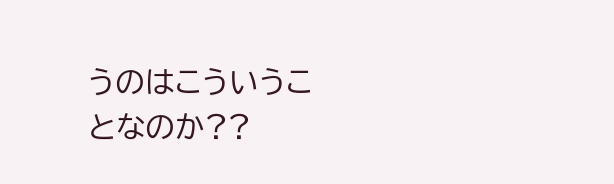うのはこういうことなのか??